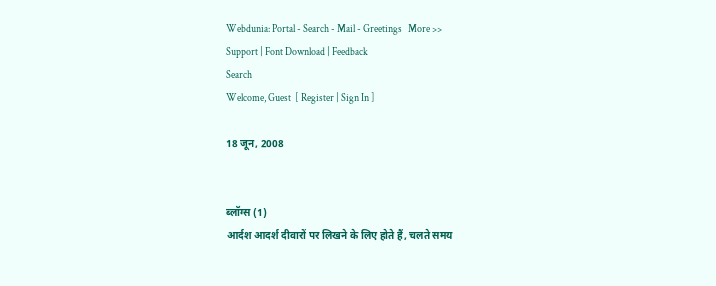Webdunia: Portal - Search - Mail - Greetings   More >>
Support | Font Download | Feedback
Search
Welcome, Guest  [ Register | Sign In ]

18 जून, 2008


ब्लॉग्स (1)
आर्दश आदर्श दीवारों पर लिखने के लिए होते हैं, चलते समय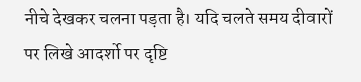नीचे देखकर चलना पड़ता है। यदि चलते समय दीवारों पर लिखे आदर्शो पर दृष्टि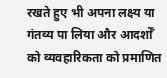रखते हुए भी अपना लक्ष्य या गंतव्य पा लिया और आदर्शोँ को व्यवहारिकता को प्रमाणित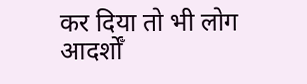कर दिया तो भी लोग आदर्शोँ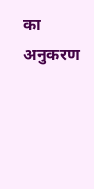का अनुकरण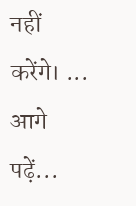नहीं करेंगे। ... आगे पढ़ें...